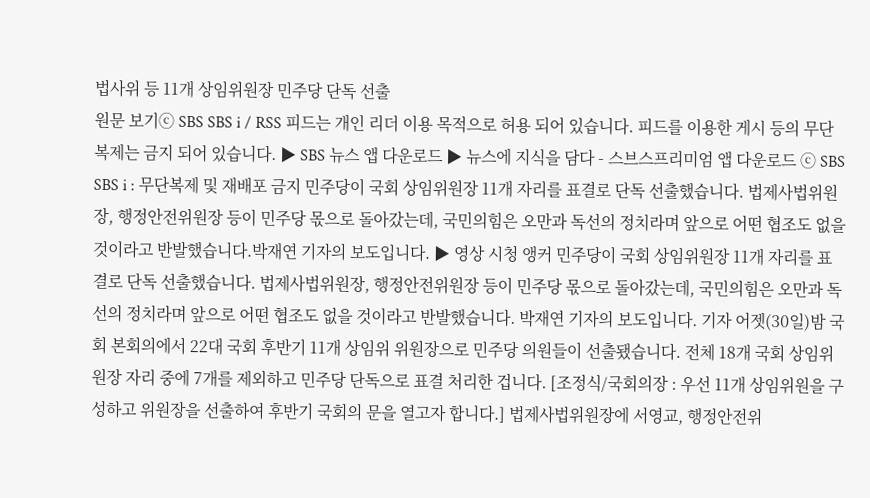법사위 등 11개 상임위원장 민주당 단독 선출
원문 보기ⓒ SBS SBS i / RSS 피드는 개인 리더 이용 목적으로 허용 되어 있습니다. 피드를 이용한 게시 등의 무단 복제는 금지 되어 있습니다. ▶ SBS 뉴스 앱 다운로드 ▶ 뉴스에 지식을 담다 - 스브스프리미엄 앱 다운로드 ⓒ SBS SBS i : 무단복제 및 재배포 금지 민주당이 국회 상임위원장 11개 자리를 표결로 단독 선출했습니다. 법제사법위원장, 행정안전위원장 등이 민주당 몫으로 돌아갔는데, 국민의힘은 오만과 독선의 정치라며 앞으로 어떤 협조도 없을 것이라고 반발했습니다.박재연 기자의 보도입니다. ▶ 영상 시청 앵커 민주당이 국회 상임위원장 11개 자리를 표결로 단독 선출했습니다. 법제사법위원장, 행정안전위원장 등이 민주당 몫으로 돌아갔는데, 국민의힘은 오만과 독선의 정치라며 앞으로 어떤 협조도 없을 것이라고 반발했습니다. 박재연 기자의 보도입니다. 기자 어젯(30일)밤 국회 본회의에서 22대 국회 후반기 11개 상임위 위원장으로 민주당 의원들이 선출됐습니다. 전체 18개 국회 상임위원장 자리 중에 7개를 제외하고 민주당 단독으로 표결 처리한 겁니다. [조정식/국회의장 : 우선 11개 상임위원을 구성하고 위원장을 선출하여 후반기 국회의 문을 열고자 합니다.] 법제사법위원장에 서영교, 행정안전위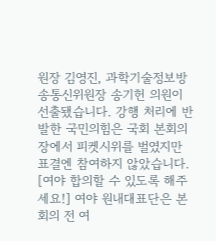원장 김영진, 과학기술정보방송통신위원장 송기헌 의원이 선출됐습니다. 강행 처리에 반발한 국민의힘은 국회 본회의장에서 피켓시위를 벌였지만 표결엔 참여하지 않았습니다. [여야 합의할 수 있도록 해주세요!] 여야 원내대표단은 본회의 전 여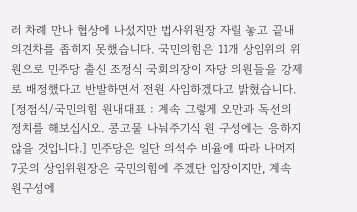러 차례 만나 협상에 나섰지만 법사위원장 자릴 놓고 끝내 의견차를 좁히지 못했습니다. 국민의힘은 11개 상임위의 위원으로 민주당 출신 조정식 국회의장이 자당 의원들을 강제로 배정했다고 반발하면서 전원 사임하겠다고 밝혔습니다. [정점식/국민의힘 원내대표 : 계속 그렇게 오만과 독선의 정치를 해보십시오. 콩고물 나눠주기식 원 구성에는 응하지 않을 것입니다.] 민주당은 일단 의석수 비율에 따라 나머지 7곳의 상임위원장은 국민의힘에 주겠단 입장이지만, 계속 원구성에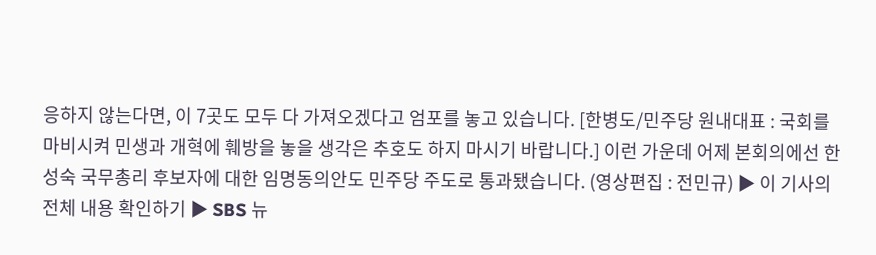응하지 않는다면, 이 7곳도 모두 다 가져오겠다고 엄포를 놓고 있습니다. [한병도/민주당 원내대표 : 국회를 마비시켜 민생과 개혁에 훼방을 놓을 생각은 추호도 하지 마시기 바랍니다.] 이런 가운데 어제 본회의에선 한성숙 국무총리 후보자에 대한 임명동의안도 민주당 주도로 통과됐습니다. (영상편집 : 전민규) ▶ 이 기사의 전체 내용 확인하기 ▶ SBS 뉴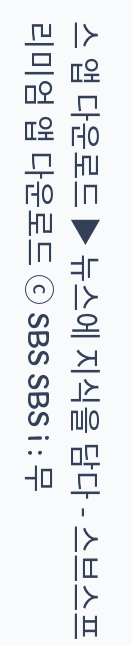스 앱 다운로드 ▶ 뉴스에 지식을 담다 - 스브스프리미엄 앱 다운로드 ⓒ SBS SBS i : 무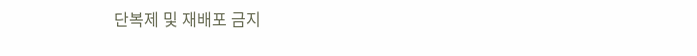단복제 및 재배포 금지